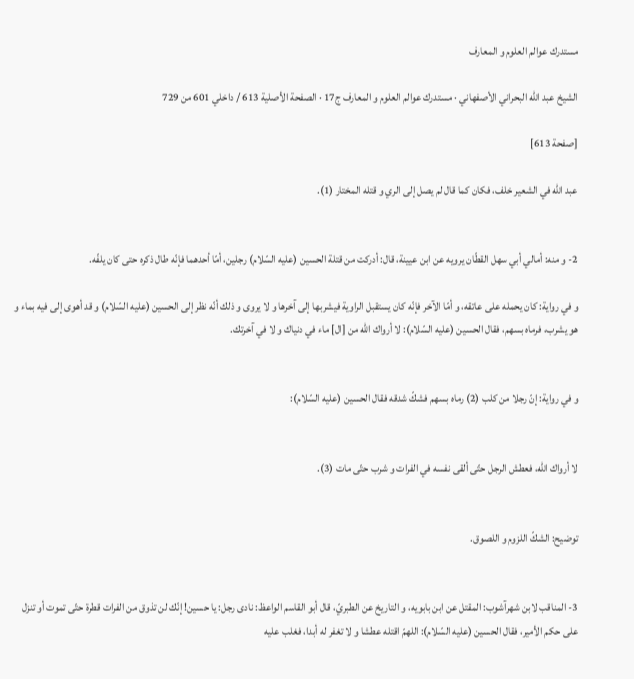مستدرك عوالم العلوم و المعارف

الشيخ عبد الله البحراني الأصفهاني · مستدرك عوالم العلوم و المعارف ج17 · الصفحة الأصلية 613 / داخلي 601 من 729

[صفحة 613]

عبد اللّه في الشعير خلف، فكان كما قال لم يصل إلى الري و قتله المختار (1).


2- و منه: أمالي أبي سهل القطّان يرويه عن ابن عيينة، قال: أدركت من قتلة الحسين (عليه السّلام) رجلين، أمّا أحدهما فإنّه طال ذكره حتى كان يلفّه.

و في رواية: كان يحمله على عاتقه، و أمّا الآخر فإنّه كان يستقبل الراوية فيشربها إلى آخرها و لا يروى و ذلك أنّه نظر إلى الحسين (عليه السّلام) و قد أهوى إلى فيه بماء و هو يشرب، فرماه بسهم، فقال الحسين (عليه السّلام): لا أرواك اللّه من [ال] ماء في دنياك و لا في آخرتك.


و في رواية: إنّ رجلا من كلب (2) رماه بسهم فشكّ شدقه فقال الحسين (عليه السّلام):


لا أرواك اللّه، فعطش الرجل حتّى ألقى نفسه في الفرات و شرب حتّى مات (3).


توضيح: الشكّ اللزوم و اللصوق.


3- المناقب لابن شهرآشوب: المقتل عن ابن بابويه، و التاريخ عن الطبريّ، قال أبو القاسم الواعظ: نادى رجل: يا حسين! إنّك لن تذوق من الفرات قطرة حتّى تموت أو تنزل على حكم الأمير، فقال الحسين (عليه السّلام): اللهمّ اقتله عطشا و لا تغفر له أبدا، فغلب عليه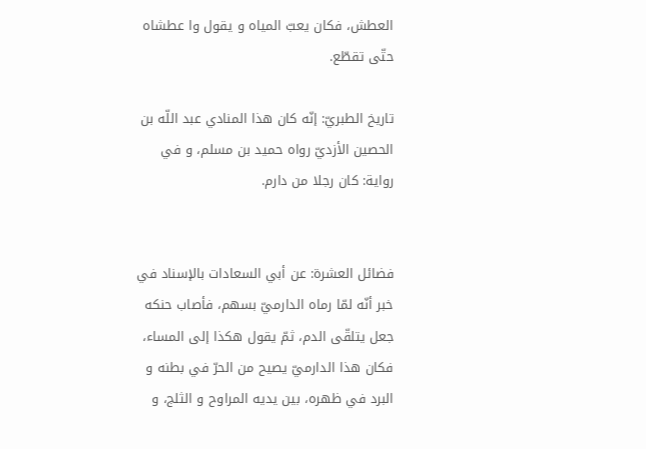العطش، فكان يعبّ المياه و يقول وا عطشاه حتّى تقطّع.

تاريخ الطبريّ: إنّه كان هذا المنادي عبد اللّه بن الحصين الأزديّ رواه حميد بن مسلم، و في رواية: كان رجلا من دارم.


فضائل العشرة: عن أبي السعادات بالإسناد في خبر أنّه لمّا رماه الدارميّ بسهم، فأصاب حنكه جعل يتلقّى الدم، ثمّ يقول هكذا إلى المساء، فكان هذا الدارميّ يصيح من الحرّ في بطنه و البرد في ظهره، بين يديه المراوح و الثلج، و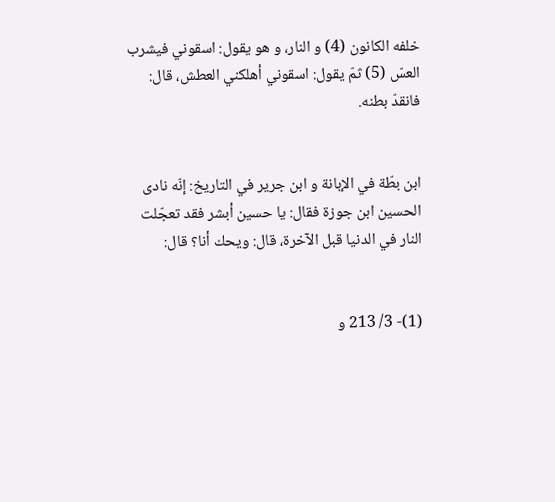خلفه الكانون (4) و النار، و هو يقول: اسقوني فيشرب العسّ (5) ثمّ يقول: اسقوني أهلكني العطش، قال: فانقدّ بطنه.


ابن بطّة في الإبانة و ابن جرير في التاريخ: إنّه نادى الحسين ابن جوزة فقال: يا حسين أبشر فقد تعجّلت النار في الدنيا قبل الآخرة، قال: ويحك أنا؟ قال:


(1)- 3/ 213 و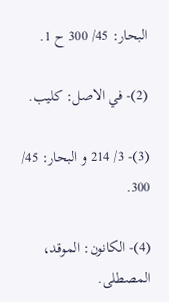البحار: 45/ 300 ح 1.

(2)- في الاصل: كليب.

(3)- 3/ 214 و البحار: 45/ 300.

(4)- الكانون: الموقد، المصطلى.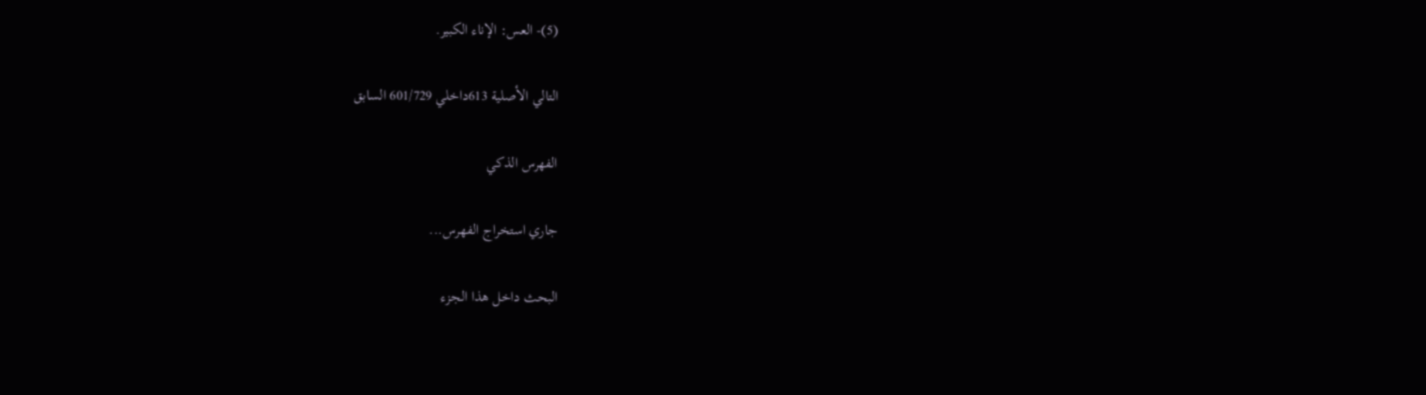(5)- العس: الإناء الكبير.

التالي الأصلية 613داخلي 601/729 السابق

الفهرس الذكي

جاري استخراج الفهرس...

البحث داخل هذا الجزء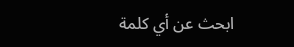ابحث عن أي كلمة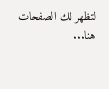لتظهر لك الصفحات هنا...